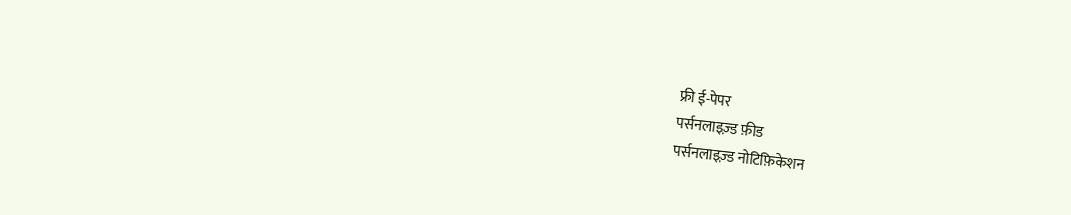फ्री ई-पेपर
पर्सनलाइज़्ड फ़ीड
पर्सनलाइज़्ड नोटिफ़िकेशन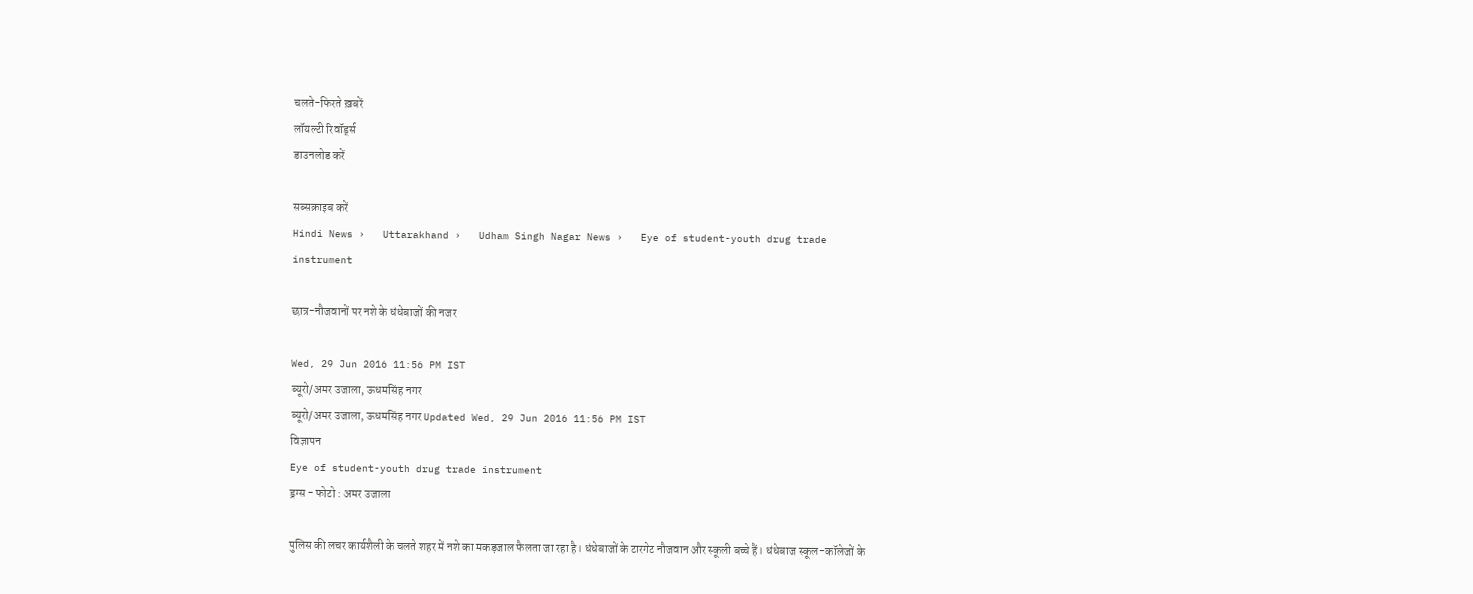चलते-फिरते ख़बरें
लॉयल्टी रिवॉर्ड्स
डाउनलोड करें

सब्सक्राइब करें
Hindi News ›   Uttarakhand ›   Udham Singh Nagar News ›   Eye of student-youth drug trade instrument

छात्र-नौजवानों पर नशे के धंधेबाजों की नजर

Wed, 29 Jun 2016 11:56 PM IST
ब्यूरो/अमर उजाला, ऊधमसिंह नगर
ब्यूरो/अमर उजाला, ऊधमसिंह नगर Updated Wed, 29 Jun 2016 11:56 PM IST
विज्ञापन
Eye of student-youth drug trade instrument
ड्रग्‍स - फोटो : अमर उजाला

पुलिस की लचर कार्यशैली के चलते शहर में नशे का मकड़जाल फैलता जा रहा है। धंधेबाजों के टारगेट नौजवान और स्कूली बच्चे हैं। धंधेबाज स्कूल-कॉलेजों के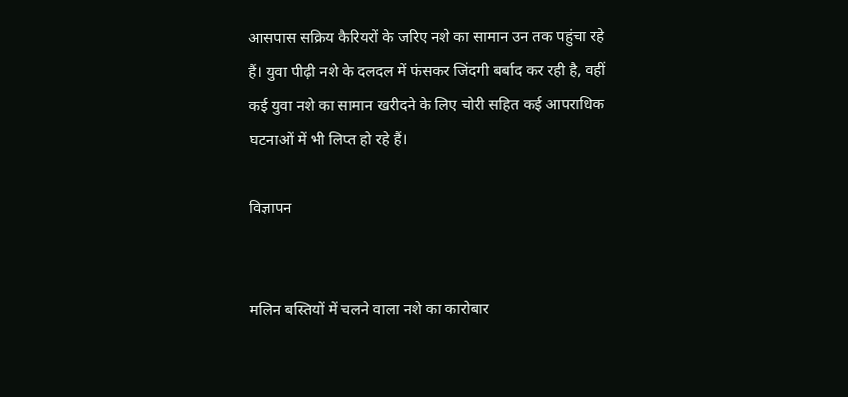आसपास सक्रिय कैरियरों के जरिए नशे का सामान उन तक पहुंचा रहे हैं। युवा पीढ़ी नशे के दलदल में फंसकर जिंदगी बर्बाद कर रही है, वहीं कई युवा नशे का सामान खरीदने के लिए चोरी सहित कई आपराधिक घटनाओं में भी लिप्त हो रहे हैं।

विज्ञापन


मलिन बस्तियों में चलने वाला नशे का कारोबार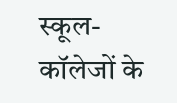स्कूल-कॉलेजों के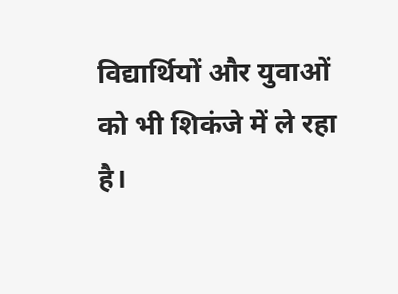विद्यार्थियों और युवाओं को भी शिकंजे में ले रहा है।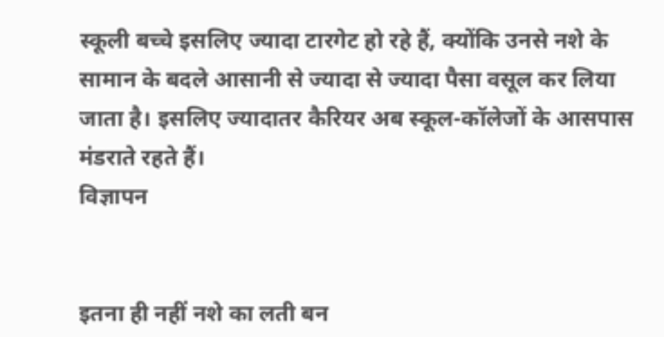स्कूली बच्चे इसलिए ज्यादा टारगेट हो रहे हैं, क्योंकि उनसे नशे के सामान के बदले आसानी से ज्यादा से ज्यादा पैसा वसूल कर लिया जाता है। इसलिए ज्यादातर कैरियर अब स्कूल-कॉलेजों के आसपास मंडराते रहते हैं।
विज्ञापन


इतना ही नहीं नशे का लती बन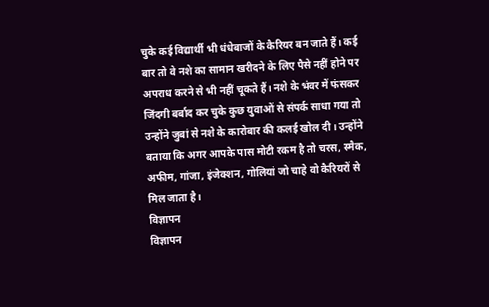चुके कई विद्यार्थी भी धंधेबाजों के कैरियर बन जाते हैं। कई बार तो वे नशे का सामान खरीदने के लिए पैसे नहीं होने पर अपराध करने से भी नहीं चूकते हैं। नशे के भंवर में फंसकर जिंदगी बर्बाद कर चुके कुछ युवाओं से संपर्क साधा गया तो उन्होंने जुबां से नशे के कारोबार की कलई खोल दी। उन्होंने बताया कि अगर आपके पास मोटी रकम है तो चरस, स्मैक, अफीम, गांजा, इंजेक्शन, गोलियां जो चाहे वो कैरियरों से मिल जाता है।
विज्ञापन
विज्ञापन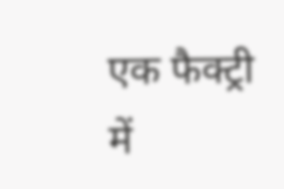एक फैक्ट्री में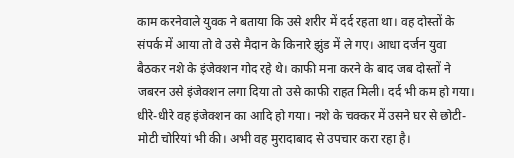काम करनेवाले युवक ने बताया कि उसे शरीर में दर्द रहता था। वह दोस्तों के संपर्क में आया तो वे उसे मैदान के किनारे झुंड में ले गए। आधा दर्जन युवा बैठकर नशे के इंजेक्शन गोद रहे थे। काफी मना करने के बाद जब दोस्तों ने जबरन उसे इंजेक्शन लगा दिया तो उसे काफी राहत मिली। दर्द भी कम हो गया। धीरे-धीरे वह इंजेक्शन का आदि हो गया। नशे के चक्कर में उसने घर से छोटी-मोटी चोरियां भी की। अभी वह मुरादाबाद से उपचार करा रहा है।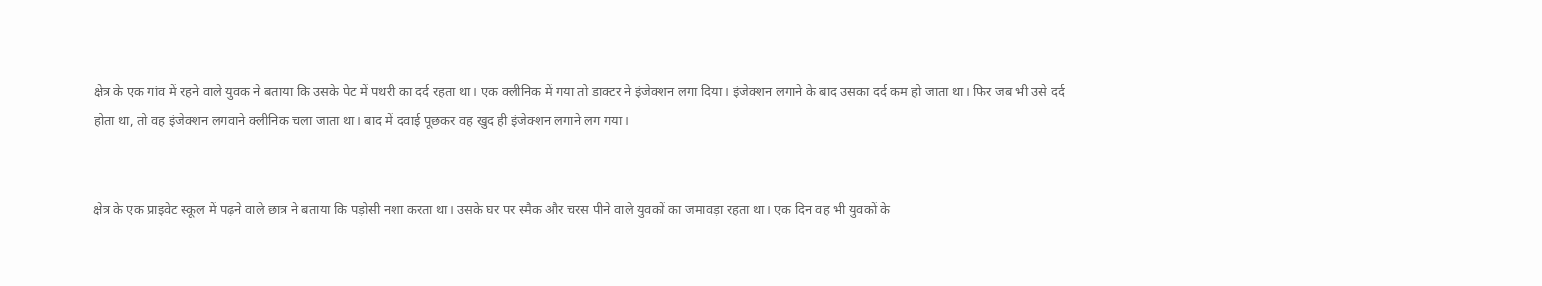क्षेत्र के एक गांव में रहने वाले युवक ने बताया कि उसके पेट में पथरी का दर्द रहता था। एक क्लीनिक में गया तो डाक्टर ने इंजेक्शन लगा दिया। इंजेक्शन लगाने के बाद उसका दर्द कम हो जाता था। फिर जब भी उसे दर्द होता था, तो वह इंजेक्शन लगवाने क्लीनिक चला जाता था। बाद में दवाई पूछकर वह खुद ही इंजेक्शन लगाने लग गया।


क्षेत्र के एक प्राइवेट स्कूल में पढ़ने वाले छात्र ने बताया कि पड़ोसी नशा करता था। उसके घर पर स्मैक और चरस पीने वाले युवकों का जमावड़ा रहता था। एक दिन वह भी युवकों के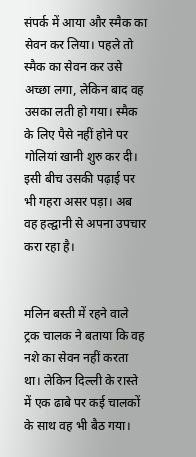संपर्क में आया और स्मैक का सेवन कर लिया। पहले तो स्मैक का सेवन कर उसे अच्छा लगा, लेकिन बाद वह उसका लती हो गया। स्मैक के लिए पैसे नहीं होने पर गोलियां खानी शुरु कर दी। इसी बीच उसकी पढ़ाई पर भी गहरा असर पड़ा। अब वह हल्द्वानी से अपना उपचार करा रहा है।


मलिन बस्ती में रहने वाले ट्रक चालक ने बताया कि वह नशे का सेवन नहीं करता था। लेकिन दिल्ली के रास्ते में एक ढाबे पर कई चालकों के साथ वह भी बैठ गया।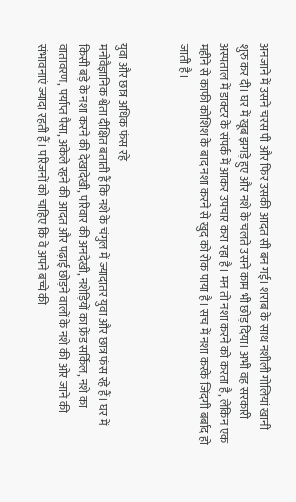अनजाने में उसने चरस पी और फिर उसकी आदत सी बन गई। शराब के साथ नशीली गोलियां खानी शुरु कर दी। घर में खूब झगड़े हुए और नशे के चलते उसने काम भी छोड़ दिया। अभी वह सरकारी अस्पताल में डाक्टर के संपर्क में आकर उपचार करा रहा है। मन तो नशा करने को करता है, लेकिन एक महीने से काफी कोशिश के बाद नशा करने से खुद को रोक पाया है। सच में नशा करके जिंदगी बर्बाद हो जाती है।


युवा और छात्र अधिक फंस रहे
मनोवैज्ञानिक श्वेता दीक्षित बताती हैं कि नशे के चंगुल में ज्यादातर युवा और छात्र फंस रहे हैं। घर में किसी बड़े के नशा करने की देखादेखी, परिवार की अनदेखी, नशेड़ियों का फ्रेंड सर्किल, नशे का वातावरण, पर्याप्त पैसा, अकेले रहने की आदत और पढ़ाई छोड़ने वालों के नशे की ओर जाने की संभावनाएं ज्यादा रहती हैं। परिजनों को चाहिए कि वे अपने बच्चे की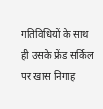गतिविधियों के साथ ही उसके फ्रेंड सर्किल पर खास निगाह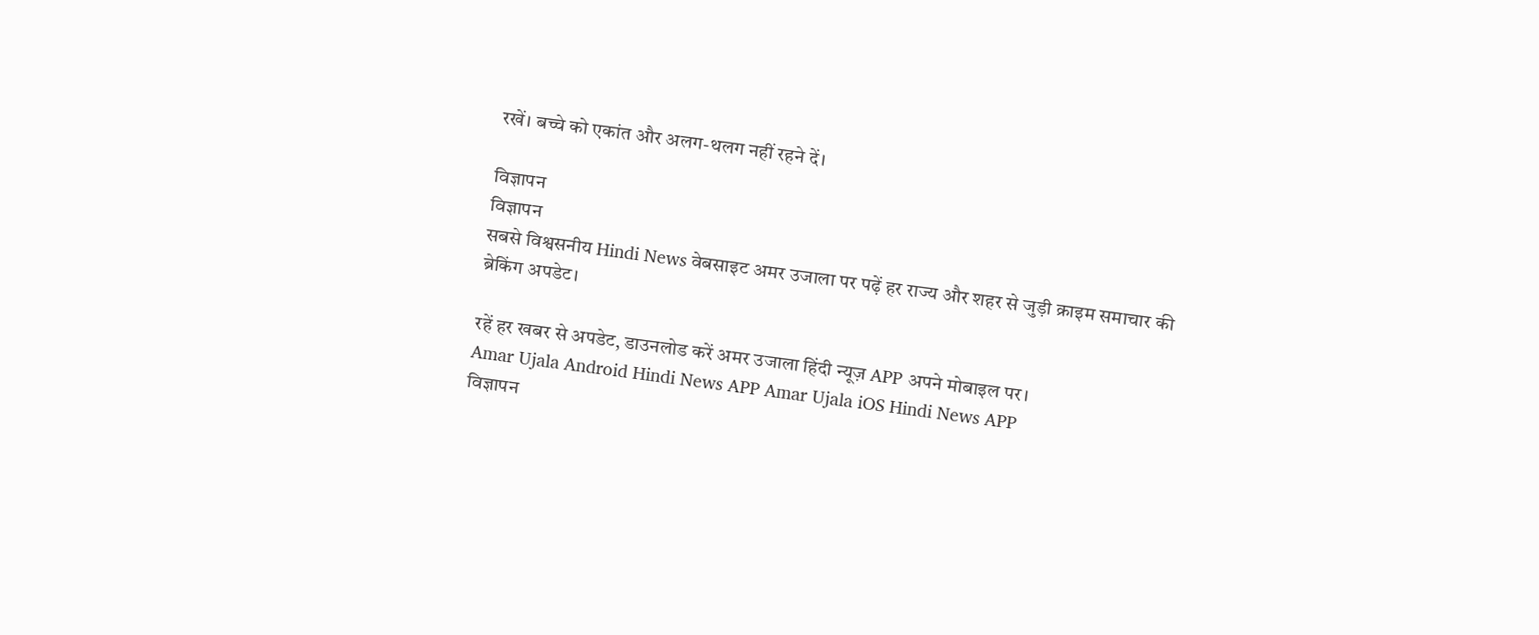रखें। बच्चे को एकांत और अलग-थलग नहीं रहने दें।

विज्ञापन
विज्ञापन
सबसे विश्वसनीय Hindi News वेबसाइट अमर उजाला पर पढ़ें हर राज्य और शहर से जुड़ी क्राइम समाचार की
ब्रेकिंग अपडेट।

रहें हर खबर से अपडेट, डाउनलोड करें अमर उजाला हिंदी न्यूज़ APP अपने मोबाइल पर।
Amar Ujala Android Hindi News APP Amar Ujala iOS Hindi News APP
विज्ञापन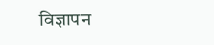विज्ञापन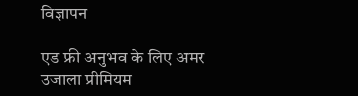विज्ञापन

एड फ्री अनुभव के लिए अमर उजाला प्रीमियम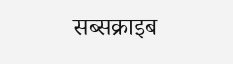सब्सक्राइब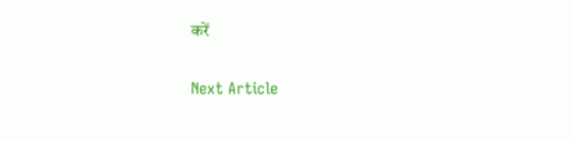करें

Next Article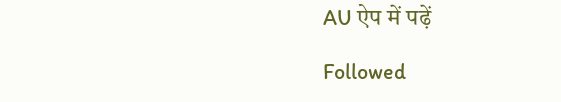AU ऐप में पढ़ें

Followed